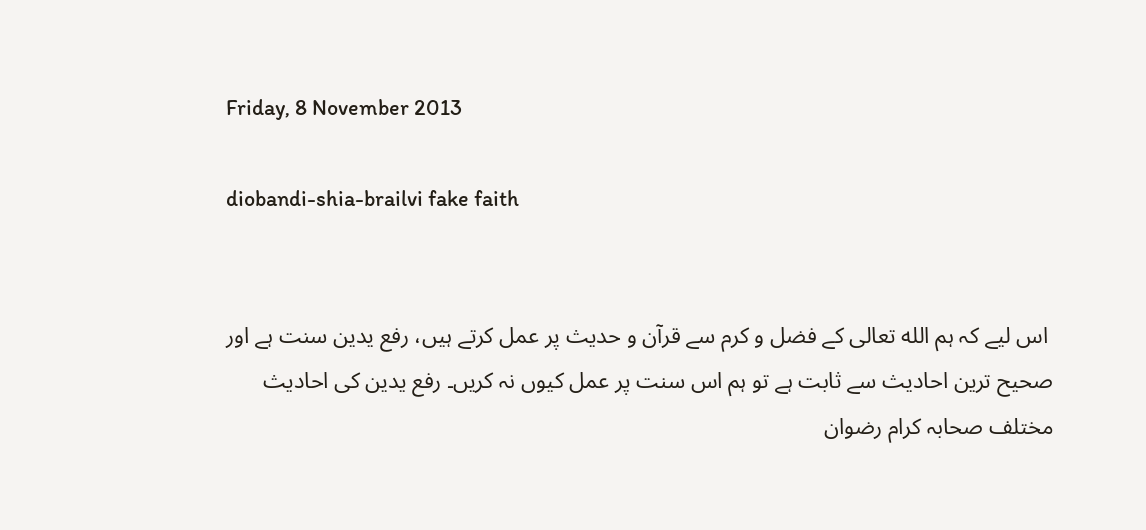Friday, 8 November 2013

diobandi-shia-brailvi fake faith


 اس لیے کہ ہم الله تعالی کے فضل و کرم سے قرآن و حدیث پر عمل کرتے ہیں، رفع یدین سنت ہے اور صحیح ترین احادیث سے ثابت ہے تو ہم اس سنت پر عمل کیوں نہ کریں۔ رفع یدین کی احادیث مختلف صحابہ کرام رضوان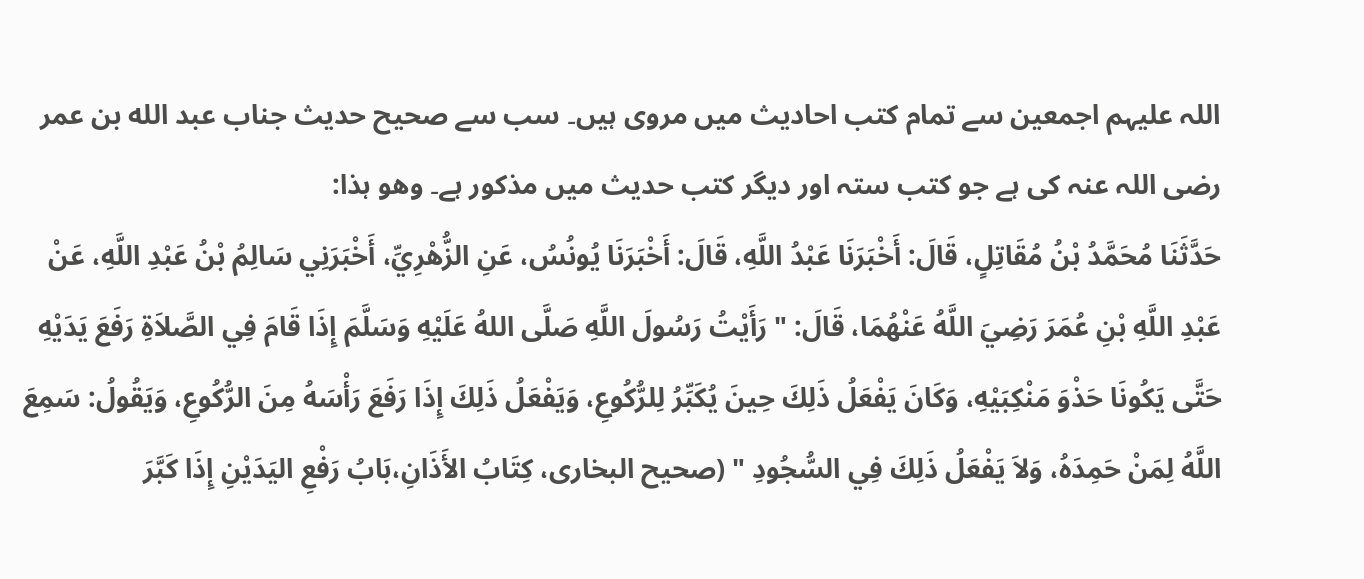اللہ علیہم اجمعین سے تمام کتب احادیث میں مروی ہیں۔ سب سے صحیح حدیث جناب عبد الله بن عمر رضی اللہ عنہ کی ہے جو کتب ستہ اور دیگر کتب حدیث میں مذکور ہے۔ وھو ہذا:
حَدَّثَنَا مُحَمَّدُ بْنُ مُقَاتِلٍ، قَالَ: أَخْبَرَنَا عَبْدُ اللَّهِ، قَالَ: أَخْبَرَنَا يُونُسُ، عَنِ الزُّهْرِيِّ، أَخْبَرَنِي سَالِمُ بْنُ عَبْدِ اللَّهِ، عَنْ عَبْدِ اللَّهِ بْنِ عُمَرَ رَضِيَ اللَّهُ عَنْهُمَا، قَالَ: " رَأَيْتُ رَسُولَ اللَّهِ صَلَّى اللهُ عَلَيْهِ وَسَلَّمَ إِذَا قَامَ فِي الصَّلاَةِ رَفَعَ يَدَيْهِ حَتَّى يَكُونَا حَذْوَ مَنْكِبَيْهِ، وَكَانَ يَفْعَلُ ذَلِكَ حِينَ يُكَبِّرُ لِلرُّكُوعِ، وَيَفْعَلُ ذَلِكَ إِذَا رَفَعَ رَأْسَهُ مِنَ الرُّكُوعِ، وَيَقُولُ: سَمِعَ اللَّهُ لِمَنْ حَمِدَهُ، وَلاَ يَفْعَلُ ذَلِكَ فِي السُّجُودِ " (صحیح البخاری، كِتَابُ الأَذَانِ،بَابُ رَفْعِ اليَدَيْنِ إِذَا كَبَّرَ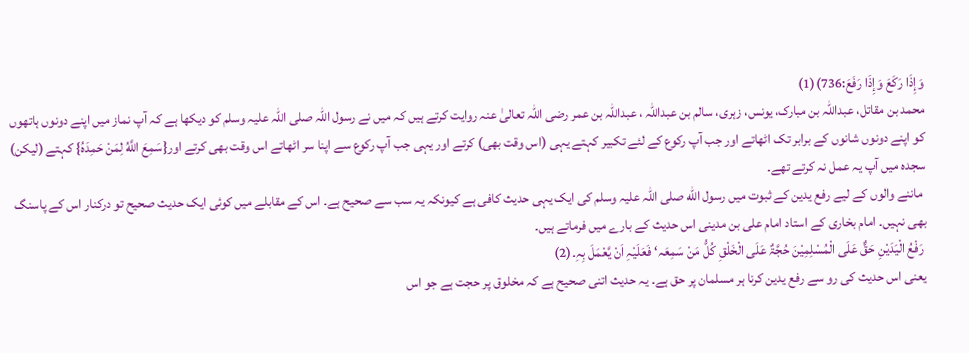وَإِذَا رَكَعَ وَإِذَا رَفَعَ:736)(1)
محمد بن مقاتل، عبداللہ بن مبارک، یونس، زہری، سالم بن عبداللہ ، عبداللہ بن عمر رضی اللہ تعالیٰ عنہ روایت کرتے ہیں کہ میں نے رسول اللہ صلی اللہ علیہ وسلم کو دیکھا ہے کہ آپ نماز میں اپنے دونوں ہاتھوں کو اپنے دونوں شانوں کے برابر تک اٹھاتے اور جب آپ رکوع کے لئے تکبیر کہتے یہی (اس وقت بھی) کرتے اور یہی جب آپ رکوع سے اپنا سر اٹھاتے اس وقت بھی کرتے اور{سَمِعَ اللَّهُ لِمَنْ حَمِدَهُ} کہتے (لیکن) سجدہ میں آپ یہ عمل نہ کرتے تھے۔
 ماننے والوں کے لیے رفع یدین کے ثبوت میں رسول الله صلی اللہ علیہ وسلم کی ایک یہی حدیث کافی ہے کیونکہ یہ سب سے صحیح ہے۔ اس کے مقابلے میں کوئی ایک حدیث صحیح تو درکنار اس کے پاسنگ بھی نہیں۔ امام بخاری کے استاد امام علی بن مدینی اس حدیث کے بارے میں فرماتے ہیں۔
 رَفْعُ الْیَدَیْنِ حَقٌّ عَلَی الْمُسْلِمِیْنَ حُجَّۃٌ عَلَی الْخَلْقِ کُلُّ مَنْ سَمِعَہ‘ فَعَلَیْہِ اَنْ یَّعْمَلَ بِہِ۔(2)
یعنی اس حدیث کی رو سے رفع یدین کرنا ہر مسلمان پر حق ہے۔ یہ حدیث اتنی صحیح ہے کہ مخلوق پر حجت ہے جو اس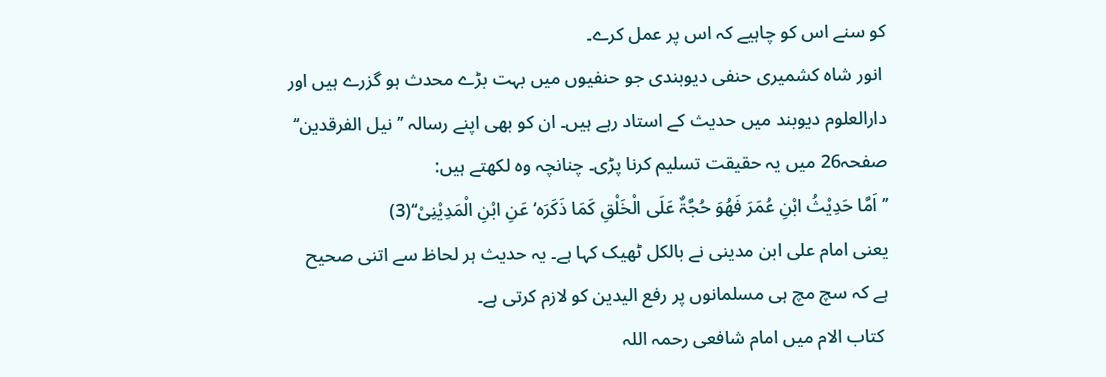کو سنے اس کو چاہیے کہ اس پر عمل کرے۔
 انور شاہ کشمیری حنفی دیوبندی جو حنفیوں میں بہت بڑے محدث ہو گزرے ہیں اور دارالعلوم دیوبند میں حدیث کے استاد رہے ہیں۔ ان کو بھی اپنے رسالہ ’’نیل الفرقدین‘‘ صفحہ26 میں یہ حقیقت تسلیم کرنا پڑی۔ چنانچہ وہ لکھتے ہیں:
’’اَمَّا حَدِیْثُ ابْنِ عُمَرَ فَھُوَ حُجَّۃٌ عَلَی الْخَلْقِ کَمَا ذَکَرَہ‘ عَنِ ابْنِ الْمَدِیْنِیْ‘‘(3)
یعنی امام علی ابن مدینی نے بالکل ٹھیک کہا ہے۔ یہ حدیث ہر لحاظ سے اتنی صحیح ہے کہ سچ مچ ہی مسلمانوں پر رفع الیدین کو لازم کرتی ہے۔
 کتاب الام میں امام شافعی رحمہ اللہ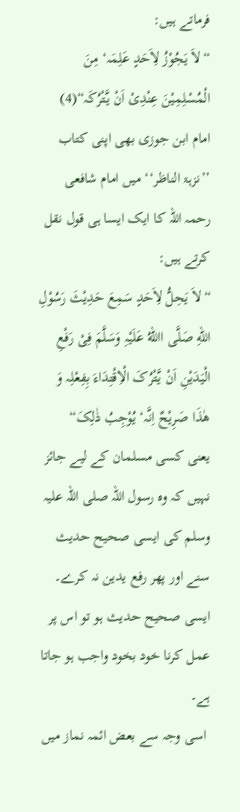فرماتے ہیں:
“لاَ یَجُوْزُ لِاَحَدٍ عَلِمَہ‘ مِنَ الْمُسْلِمِیْنَ عِنْدِیْ اَنْ یَّتْرُکَہ“(4)
امام ابن جوزی بھی اپنی کتاب ’’نزہۃ الناظر‘‘ میں امام شافعی رحمہ اللہ کا ایک ایسا ہی قول نقل کرتے ہیں:
“لاَ یَحِلُّ لِاَحَدٍ سَمِعَ حَدِیْثَ رَسُوْلِ اللهِ صَلَّی االلهُ عَلَیْہِ وَسَلَّمَ فِیْ رَفْعِ الْیَدَیْنِ اَنْ یَّتْرُکَ الْاِقْتِدَاءَ بِفِعْلِہ وَ ھٰذَا صَرِیْحٌ اِنَّہ‘ یُوْجِبُ ذٰلِکَ“
یعنی کسی مسلمان کے لیے جائز نہیں کہ وہ رسول اللہ صلی اللہ علیہ وسلم کی ایسی صحیح حدیث سنے اور پھر رفع یدین نہ کرے۔ ایسی صحیح حدیث ہو تو اس پر عمل کرنا خود بخود واجب ہو جاتا ہے۔
 اسی وجہ سے بعض ائمہ نماز میں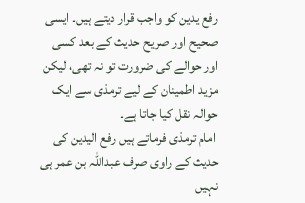رفع یدین کو واجب قرار دیتے ہیں۔ ایسی صحیح اور صریح حدیث کے بعد کسی اور حوالے کی ضرورت تو نہ تھی، لیکن مزید اطمینان کے لیے ترمذی سے ایک حوالہ نقل کیا جاتا ہے۔
 امام ترمذی فرماتے ہیں رفع الیدین کی حدیث کے راوی صرف عبداللہ بن عمر ہی نہیں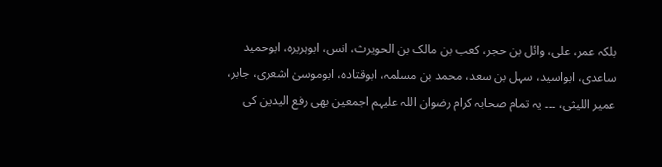بلکہ عمر، علی، وائل بن حجر، کعب بن مالک بن الحویرث، انس، ابوہریرہ، ابوحمید ساعدی، ابواسید، سہل بن سعد، محمد بن مسلمہ، ابوقتادہ، ابوموسیٰ اشعری، جابر، عمیر اللیثی، ۔۔۔ یہ تمام صحابہ کرام رضوان اللہ علیہم اجمعین بھی رفع الیدین کی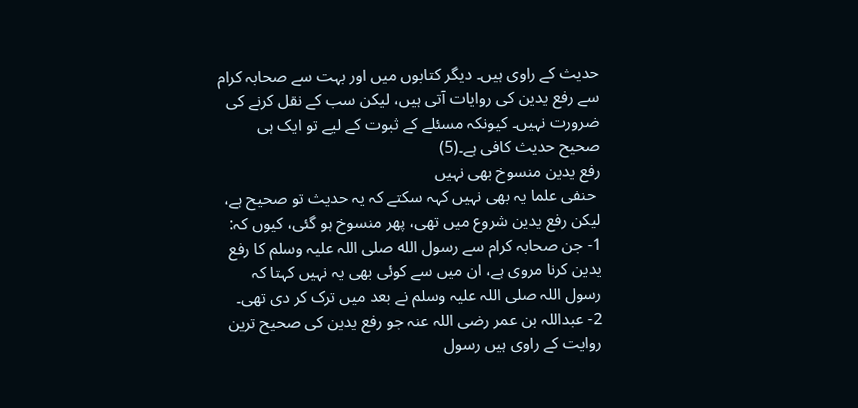حدیث کے راوی ہیں۔ دیگر کتابوں میں اور بہت سے صحابہ کرام سے رفع یدین کی روایات آتی ہیں، لیکن سب کے نقل کرنے کی ضرورت نہیں۔ کیونکہ مسئلے کے ثبوت کے لیے تو ایک ہی صحیح حدیث کافی ہے۔(5)
رفع یدین منسوخ بھی نہیں
 حنفی علما یہ بھی نہیں کہہ سکتے کہ یہ حدیث تو صحیح ہے، لیکن رفع یدین شروع میں تھی، پھر منسوخ ہو گئی، کیوں کہ:
1- جن صحابہ کرام سے رسول الله صلی اللہ علیہ وسلم کا رفع یدین کرنا مروی ہے، ان میں سے کوئی بھی یہ نہیں کہتا کہ رسول اللہ صلی اللہ علیہ وسلم نے بعد میں ترک کر دی تھی۔
2- عبداللہ بن عمر رضی اللہ عنہ جو رفع یدین کی صحیح ترین روایت کے راوی ہیں رسول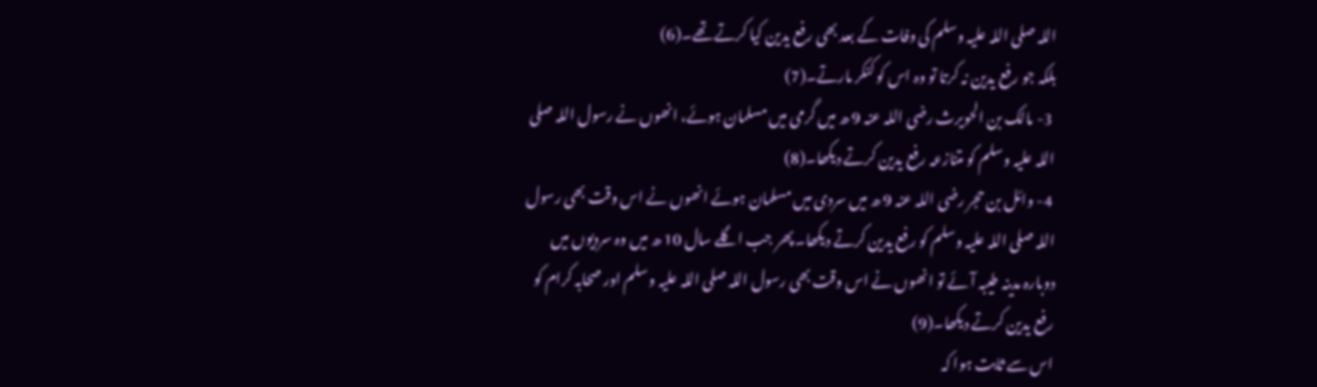اللہ صلی اللہ علیہ وسلم کی وفات کے بعد بھی رفع یدین کیا کرتے تھے۔(6)
بلکہ جو رفع یدین نہ کرتا تو وہ اس کو کنکر مارتے۔(7)
 3- مالک بن الحویرث رضی اللہ عنہ 9 ھ میں گرمی میں مسلمان ہوئے، انھوں نے رسول اللہ صلی اللہ علیہ وسلم کو متنازعہ رفع یدین کرتے دیکھا۔(8)
 4- وائل بن حجر رضی اللہ عنہ 9 ھ میں سردی میں مسلمان ہوئے انھوں نے اس وقت بھی رسول اللہ صلی اللہ علیہ وسلم کو رفع یدین کرتے دیکھا۔ پھر جب اگلے سال 10 ھ میں وہ سردیوں میں دوبارہ مدینہ طیبہ آئے تو انھوں نے اس وقت بھی رسول اللہ صلی اللہ علیہ وسلم اور صحابہ کرام کو رفع یدین کرتے دیکھا۔(9)
اس سے ثابت ہوا کہ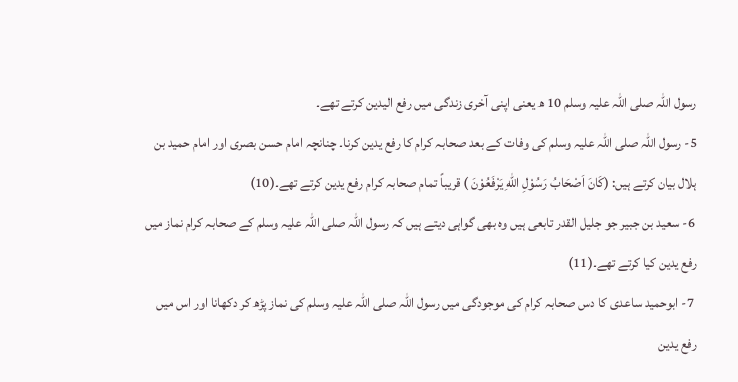رسول اللہ صلی اللہ علیہ وسلم 10 ھ یعنی اپنی آخری زندگی میں رفع الیدین کرتے تھے۔
5- رسول اللہ صلی اللہ علیہ وسلم کی وفات کے بعد صحابہ کرام کا رفع یدین کرنا۔ چنانچہ امام حسن بصری اور امام حمید بن ہلال بیان کرتے ہیں: (کَانَ اَصْحَابُ رَسُوْلِ اللهِ یَرْفَعُوْنَ ) قریباً تمام صحابہ کرام رفع یدین کرتے تھے۔(10)
 6- سعید بن جبیر جو جلیل القدر تابعی ہیں وہ بھی گواہی دیتے ہیں کہ رسول اللہ صلی اللہ علیہ وسلم کے صحابہ کرام نماز میں رفع یدین کیا کرتے تھے۔(11)
 7- ابوحمید ساعدی کا دس صحابہ کرام کی موجودگی میں رسول اللہ صلی اللہ علیہ وسلم کی نماز پڑھ کر دکھانا اور اس میں رفع یدین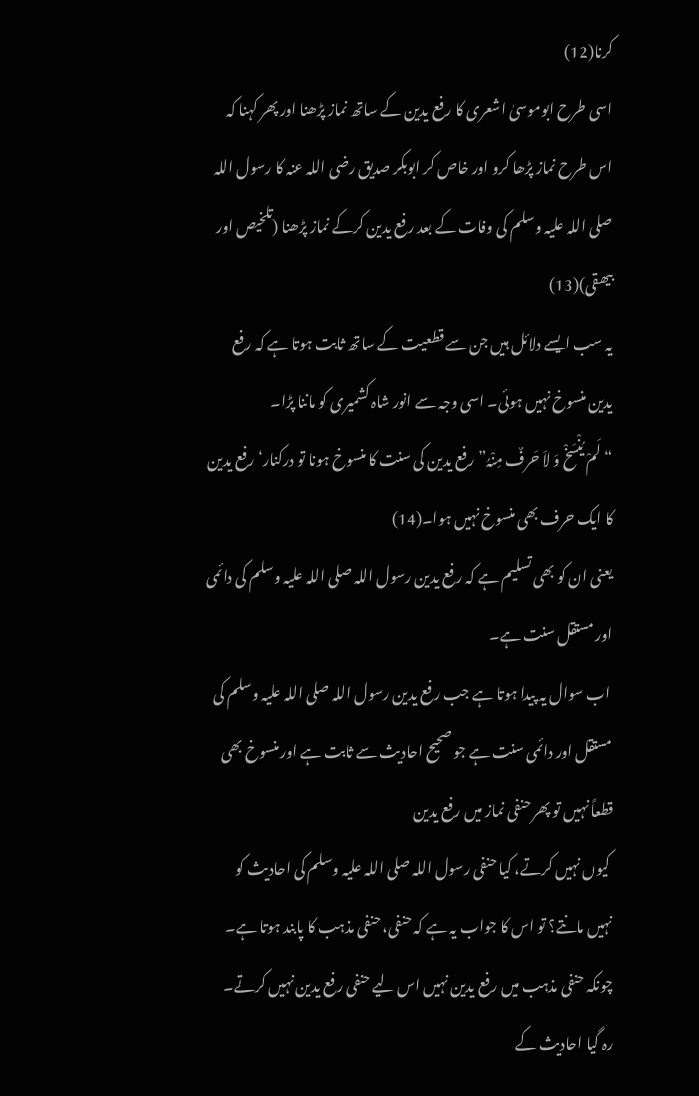کرنا(12)
اسی طرح ابوموسیٰ اشعری کا رفع یدین کے ساتھ نماز پڑھنا اور پھر کہنا کہ اس طرح نماز پڑھا کرو اور خاص کر ابوبکر صدیق رضی اللہ عنہ کا رسول اللہ صلی اللہ علیہ وسلم کی وفات کے بعد رفع یدین کرکے نماز پڑھنا (تلخیص اور بیھقی)(13)
یہ سب ایسے دلائل ہیں جن سے قطعیت کے ساتھ ثابت ہوتا ہے کہ رفع یدین منسوخ نہیں ہوئی۔ اسی وجہ سے انور شاہ کشمیری کو ماننا پڑا۔
“لَمْ یُنْسَخْ وَ لاَ حَرفٌ مِنْہُ” رفع یدین کی سنت کا منسوخ ہونا تو درکنار‘ رفع یدین کا ایک حرف بھی منسوخ نہیں ہوا۔(14)
یعنی ان کو بھی تسلیم ہے کہ رفع یدین رسول اللہ صلی اللہ علیہ وسلم کی دائمی اور مستقل سنت ہے۔
 اب سوال یہ پیدا ہوتا ہے جب رفع یدین رسول اللہ صلی اللہ علیہ وسلم کی مستقل اور دائمی سنت ہے جو صحیح احادیث سے ثابت ہے اور منسوخ بھی قطعاً نہیں تو پھر حنفی نماز میں رفع یدین
 کیوں نہیں کرتے، کیا حنفی رسول اللہ صلی اللہ علیہ وسلم کی احادیث کو نہیں مانتے؟ تو اس کا جواب یہ ہے کہ حنفی، حنفی مذہب کا پابند ہوتا ہے۔ چونکہ حنفی مذہب میں رفع یدین نہیں اس لیے حنفی رفع یدین نہیں کرتے۔ رہ گیا احادیث کے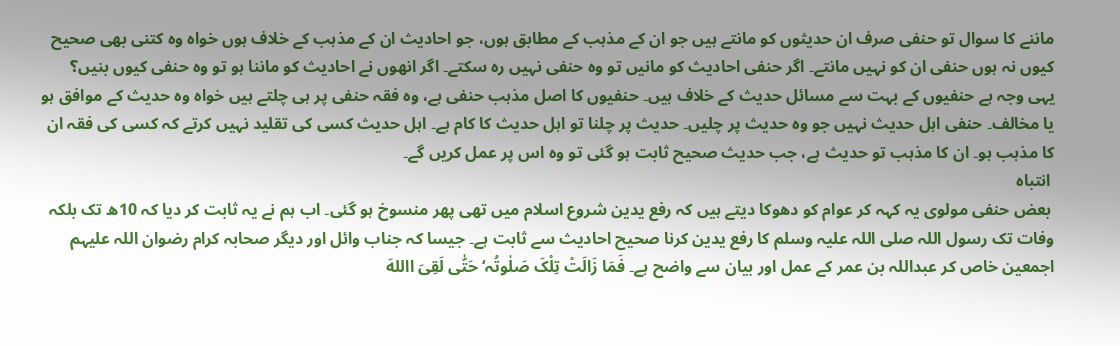ماننے کا سوال تو حنفی صرف ان حدیثوں کو مانتے ہیں جو ان کے مذہب کے مطابق ہوں، جو احادیث ان کے مذہب کے خلاف ہوں خواہ وہ کتنی بھی صحیح کیوں نہ ہوں حنفی ان کو نہیں مانتے۔ اگر حنفی احادیث کو مانیں تو وہ حنفی نہیں رہ سکتے۔ اگر انھوں نے احادیث کو ماننا ہو تو وہ حنفی کیوں بنیں؟ یہی وجہ ہے حنفیوں کے بہت سے مسائل حدیث کے خلاف ہیں۔ حنفیوں کا اصل مذہب حنفی ہے، وہ فقہ حنفی پر ہی چلتے ہیں خواہ وہ حدیث کے موافق ہو یا مخالف۔ حنفی اہل حدیث نہیں جو وہ حدیث پر چلیں۔ حدیث پر چلنا تو اہل حدیث کا کام ہے۔ اہل حدیث کسی کی تقلید نہیں کرتے کہ کسی کی فقہ ان کا مذہب ہو۔ ان کا مذہب تو حدیث ہے، جب حدیث صحیح ثابت ہو گئی تو وہ اس پر عمل کریں گے۔
 انتباہ
 بعض حنفی مولوی یہ کہہ کر عوام کو دھوکا دیتے ہیں کہ رفع یدین شروع اسلام میں تھی پھر منسوخ ہو گئی۔ اب ہم نے یہ ثابت کر دیا کہ 10ھ تک بلکہ وفات تک رسول اللہ صلی اللہ علیہ وسلم کا رفع یدین کرنا صحیح احادیث سے ثابت ہے۔ جیسا کہ جناب وائل اور دیگر صحابہ کرام رضوان اللہ علیہم اجمعین خاص کر عبداللہ بن عمر کے عمل اور بیان سے واضح ہے۔ فَمَا زَالَتْ تِلْکَ صَلٰوتُہ‘ حَتّٰی لَقِیَ االلهَ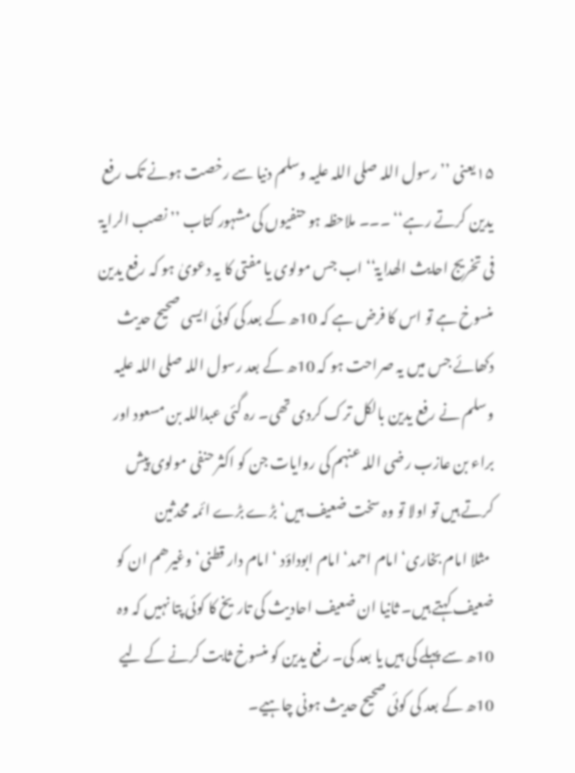۱۵یعنی ’’ رسول اللہ صلی اللہ علیہ وسلم دنیا سے رخصت ہونے تک رفع یدین کرتے رہے‘‘ ۔۔۔ ملاحظہ ہو حنفیوں کی مشہور کتاب ’’ نصب الرایۃ فی تخریج احایث الھدایۃ‘‘ اب جس مولوی یا مفتی کا یہ دعویٰ ہو کہ رفع یدین منسوخ ہے تو اس کا فرض ہے کہ 10ھ کے بعد کی کوئی ایسی صحیح حدیث دکھائے جس میں یہ صراحت ہو کہ 10ھ کے بعد رسول اللہ صلی اللہ علیہ وسلم نے رفع یدین بالکل ترک کردی تھی۔ رہ گئی عبداللہ بن مسعود اور براء بن عازب رضی اللہ عنہم کی روایات جن کو اکثر حنفی مولوی پیش کرتے ہیں تو اولا تو وہ سخت ضعیف ہیں‘ بڑے بڑے ائمہ محدثین
 مثلا امام بخاری‘ امام احمد‘ امام ابوداؤد ‘ امام دار قطنی‘ وغیرھم ان کو ضعیف کہتے ہیں۔ ثانیا ان ضعیف احادیث کی تاریخ کا کوئی پتا نہیں کہ وہ 10ھ سے پہلے کی ہیں یا بعد کی۔ رفع یدین کو منسوخ ثابت کرنے کے لیے 10ھ کے بعد کی کوئی صحیح حدیث ہونی چاہیے۔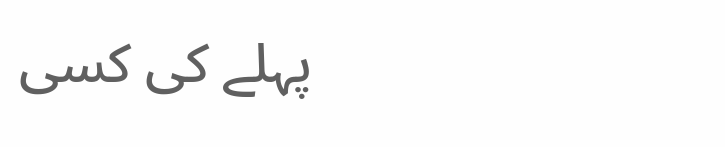پہلے کی کسی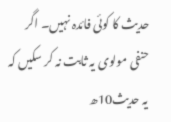حدیث کا کوئی فائدہ نہیں۔ اگر حنفی مولوی یہ ثابت نہ کر سکیں کہ یہ حدیث10ھ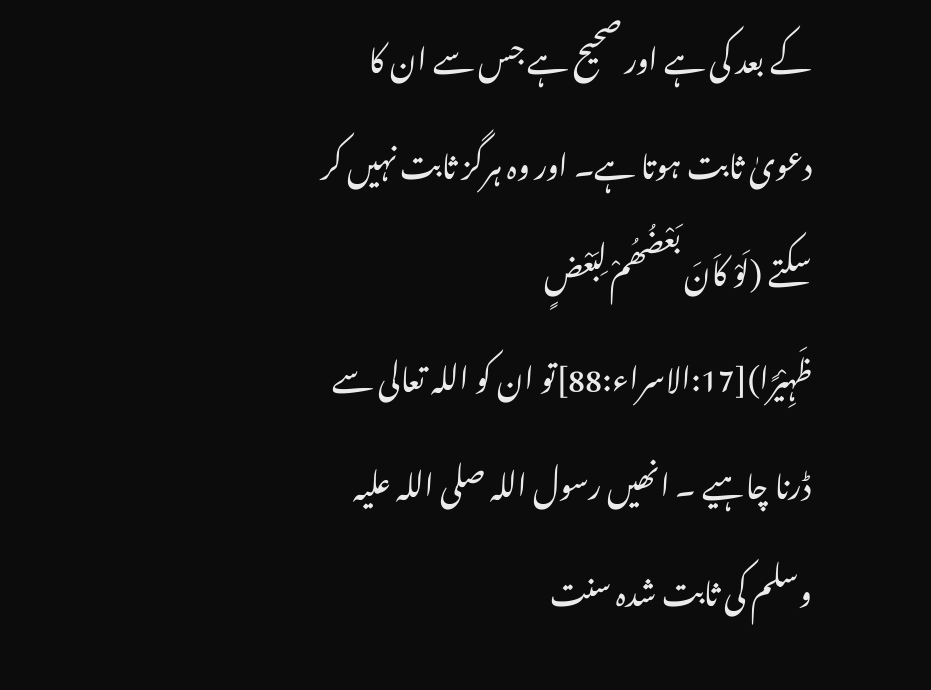کے بعد کی ہے اور صحیح ہے جس سے ان کا دعویٰ ثابت ہوتا ہے۔ اور وہ ہرگز ثابت نہیں کر سکتے (لَوْ کاَنَ بَعْضُھُمْ لِبَعْضٍ ظَہِیْرًا)[17:الاسراء:88]تو ان کو اللہ تعالی سے ڈرنا چاہیے ۔ انھیں رسول اللہ صلی اللہ علیہ وسلم کی ثابت شدہ سنت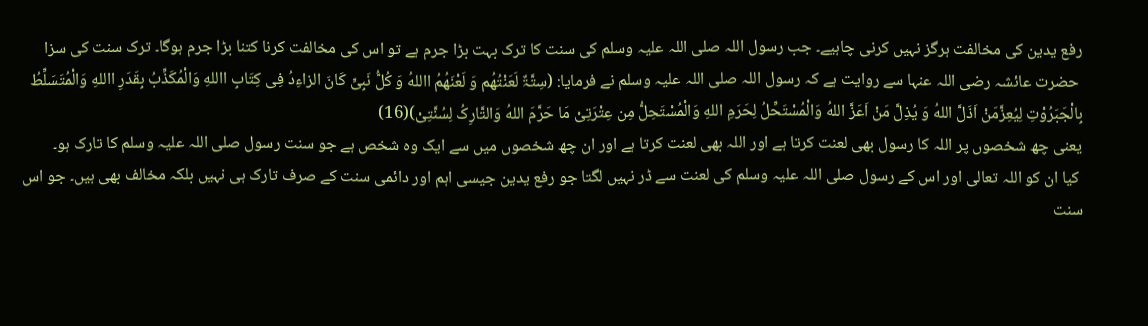رفع یدین کی مخالفت ہرگز نہیں کرنی چاہیے۔ جب رسول اللہ صلی اللہ علیہ وسلم کی سنت کا ترک بہت بڑا جرم ہے تو اس کی مخالفت کرنا کتنا بڑا جرم ہوگا۔ ترک سنت کی سزا
 حضرت عائشہ رضی اللہ عنہا سے روایت ہے کہ رسول اللہ صلی اللہ علیہ وسلم نے فرمایا: (سِتَّۃٌ لَعَنْتُھُم وَ لَعْنَھُمُ االلهُ وَ کُلُّ نَبِیٍّ کَانَ الزاءِدُ فِی کِتَابِ االلهِ وَالْمُکَذِّبُ بِقَدَرِ االلهِ وَالْمُتَسَلِّطُ بِالْجَبَرُوْتِ لِیُعِزَّمَنْ اَذَلَّ اللهُ وَ یُذِلَّ مَنْ اَعَزَّ اللهُ وَالْمُسْتَحِّلُ لِحَرَمِ اللهِ وَالْمُسْتَحِلُّ مِن عِتْرَتِیْ مَا حَرَّمَ اللهُ وَالتَّارِکُ لِسُنَّتِیْ)(16)
یعنی چھ شخصوں پر اللہ کا رسول بھی لعنت کرتا ہے اور اللہ بھی لعنت کرتا ہے اور ان چھ شخصوں میں سے ایک وہ شخص ہے جو سنت رسول صلی اللہ علیہ وسلم کا تارک ہو۔
 کیا ان کو اللہ تعالی اور اس کے رسول صلی اللہ علیہ وسلم کی لعنت سے ڈر نہیں لگتا جو رفع یدین جیسی اہم اور دائمی سنت کے صرف تارک ہی نہیں بلکہ مخالف بھی ہیں۔ جو اس سنت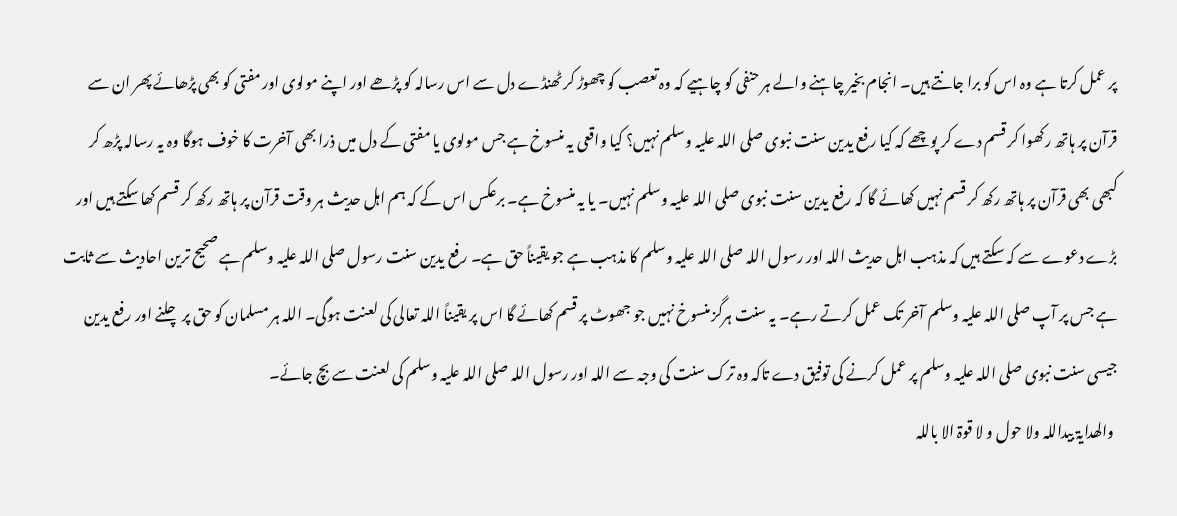پر عمل کرتا ہے وہ اس کو برا جانتے ہیں۔ انجام بخیر چاہنے والے ہر حنفی کو چاہیے کہ وہ تعصب کو چھوڑ کر ٹھنڈے دل سے اس رسالہ کو پڑھے اور اپنے مولوی اور مفتی کو بھی پڑھائے پھر ان سے قرآن پر ہاتھ رکھوا کر قسم دے کر پوچھے کہ کیا رفع یدین سنت نبوی صلی اللہ علیہ وسلم نہیں؟ کیا واقعی یہ منسوخ ہے جس مولوی یا مفتی کے دل میں ذرا بھی آخرت کا خوف ہوگا وہ یہ رسالہ پڑھ کر کبھی بھی قرآن پر ہاتھ رکھ کر قسم نہیں کھائے گا کہ رفع یدین سنت نبوی صلی اللہ علیہ وسلم نہیں۔ یا یہ منسوخ ہے۔ برعکس اس کے کہ ہم اہل حدیث ہر وقت قرآن پر ہاتھ رکھ کر قسم کھا سکتے ہیں اور بڑے دعوے سے کہ سکتے ہیں کہ مذہب اہل حدیث اللہ اور رسول اللہ صلی اللہ علیہ وسلم کا مذہب ہے جو یقیناً حق ہے۔ رفع یدین سنت رسول صلی اللہ علیہ وسلم ہے صحیح ترین احادیث سے ثابت ہے جس پر آپ صلی اللہ علیہ وسلم آخر تک عمل کرتے رہے۔ یہ سنت ہرگز منسوخ نہیں جو جھوٹ پر قسم کھائے گا اس پر یقیناً اللہ تعالی کی لعنت ہوگی۔ اللہ ہر مسلمان کو حق پر چلنے اور رفع یدین جیسی سنت نبوی صلی اللہ علیہ وسلم پر عمل کرنے کی توفیق دے تاکہ وہ ترک سنت کی وجہ سے اللہ اور رسول اللہ صلی اللہ علیہ وسلم کی لعنت سے بچ جائے۔
 والھدایۃ بیداللہ ولا حول و لا قوۃ الا باللہ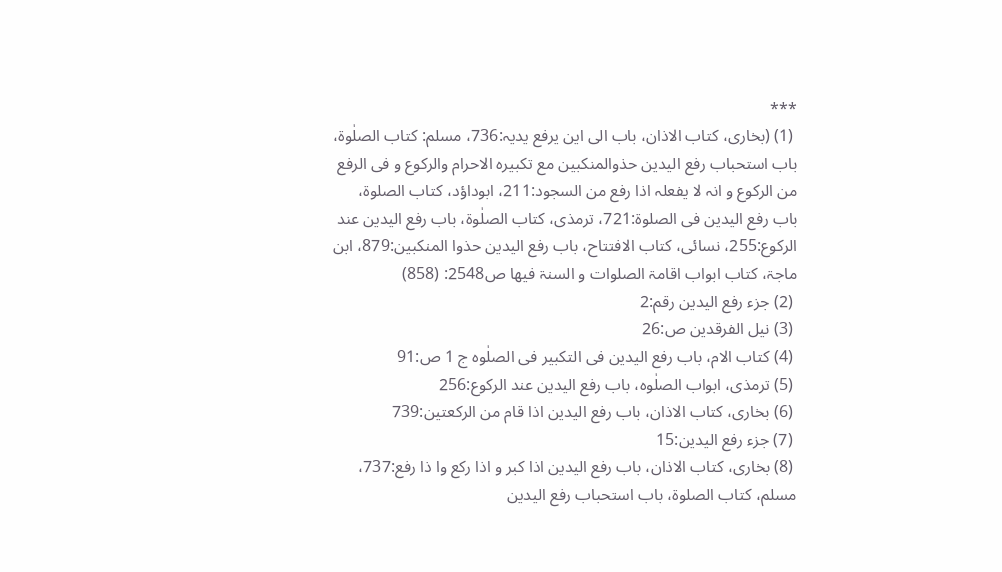***
 (1) (بخاری، کتاب الاذان، باب الی این یرفع یدیہ:736، مسلم: کتاب الصلٰوۃ، باب استحباب رفع الیدین حذوالمنکبین مع تکبیرہ الاحرام والرکوع و فی الرفع من الرکوع و انہ لا یفعلہ اذا رفع من السجود:211، ابوداؤد، کتاب الصلوۃ، باب رفع الیدین فی الصلوۃ:721، ترمذی، کتاب الصلٰوۃ، باب رفع الیدین عند الرکوع:255، نسائی، کتاب الافتتاح، باب رفع الیدین حذوا المنکبین:879، ابن ماجۃ، کتاب ابواب اقامۃ الصلوات و السنۃ فیھا ص2548: (858)
 (2) جزء رفع الیدین رقم:2
 (3) نیل الفرقدین ص:26
 (4) کتاب الام، باب رفع الیدین فی التکبیر فی الصلٰوہ ج 1 ص:91
 (5) ترمذی، ابواب الصلٰوہ، باب رفع الیدین عند الرکوع:256
 (6) بخاری، کتاب الاذان، باب رفع الیدین اذا قام من الرکعتین:739
 (7) جزء رفع الیدین:15
 (8) بخاری، کتاب الاذان، باب رفع الیدین اذا کبر و اذا رکع وا ذا رفع:737، مسلم، کتاب الصلوۃ، باب استحباب رفع الیدین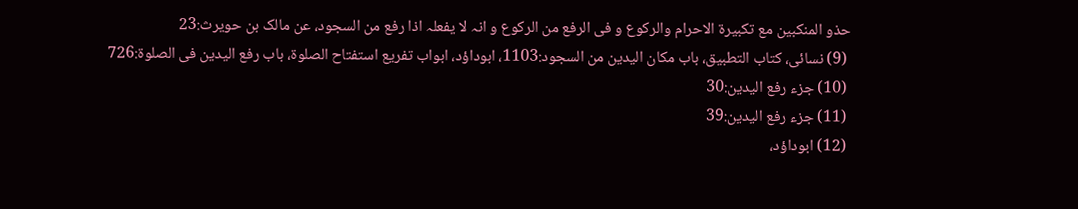حذو المنکبین مع تکبیرۃ الاحرام والرکوع و فی الرفع من الرکوع و انہ لا یفعلہ اذا رفع من السجود، عن مالک بن حویرث:23
 (9) نسائی، کتاب التطبیق، باب مکان الیدین من السجود:1103، ابوداؤد، ابواب تفریع استفتاح الصلوۃ، باب رفع الیدین فی الصلوۃ:726
 (10) جزء رفع الیدین:30
 (11) جزء رفع الیدین:39
 (12) ابوداؤد،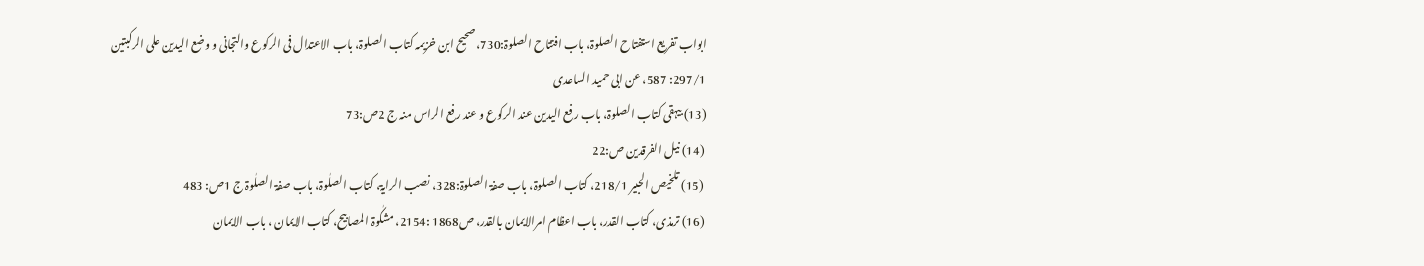ابواب تفریع استفتاح الصلوۃ، باب افتتاح الصلوۃ:730، صحیح ابن خزیمہ کتاب الصلوۃ، باب الاعتدال فی الرکوع والتجانی و وضع الیدین علی الرکبتین 297/1: 587، عن ابی حمید الساعدی
(13) بیہقی کتاب الصلوۃ، باب رفع الیدین عند الرکوع و عند رفع الراس منہ ج 2ص:73
 (14) نیل الفرقدین ص:22
 (15) تلخیص الحبیر 218/1، کتاب الصلوۃ، باب صفۃ الصلوۃ:328، نصب الرایۃ، کتاب الصلٰوۃ، باب صفۃ الصلٰوۃ ج 1ص: 483
 (16) ترمذی، کتاب القدر، باب اعظام امرالایمان بالقدر، ص1868 :2154، مشکٰوۃ المصابیح، کتاب الایمان ، باب الایمان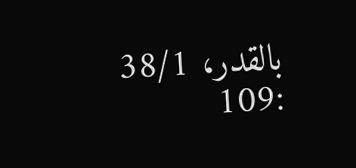بالقدر، 38/1 :109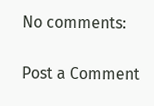No comments:

Post a Comment